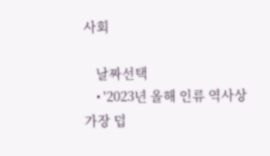사회

    날짜선택
    • '2023년 올해 인류 역사상 가장 덥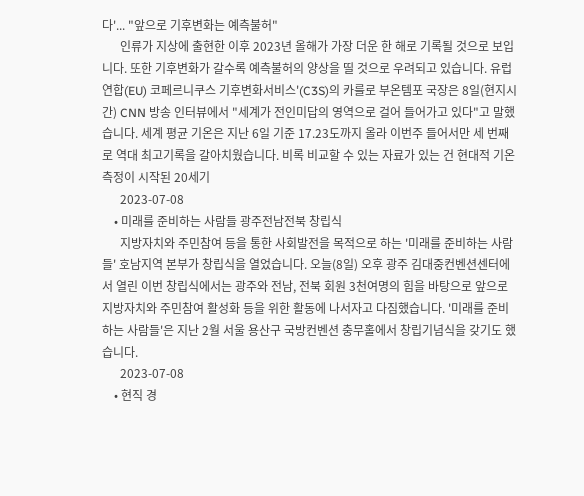다'... "앞으로 기후변화는 예측불허"
      인류가 지상에 출현한 이후 2023년 올해가 가장 더운 한 해로 기록될 것으로 보입니다. 또한 기후변화가 갈수록 예측불허의 양상을 띨 것으로 우려되고 있습니다. 유럽연합(EU) 코페르니쿠스 기후변화서비스'(C3S)의 카를로 부온템포 국장은 8일(현지시간) CNN 방송 인터뷰에서 "세계가 전인미답의 영역으로 걸어 들어가고 있다"고 말했습니다. 세계 평균 기온은 지난 6일 기준 17.23도까지 올라 이번주 들어서만 세 번째로 역대 최고기록을 갈아치웠습니다. 비록 비교할 수 있는 자료가 있는 건 현대적 기온측정이 시작된 20세기
      2023-07-08
    • 미래를 준비하는 사람들 광주전남전북 창립식
      지방자치와 주민참여 등을 통한 사회발전을 목적으로 하는 '미래를 준비하는 사람들' 호남지역 본부가 창립식을 열었습니다. 오늘(8일) 오후 광주 김대중컨벤션센터에서 열린 이번 창립식에서는 광주와 전남, 전북 회원 3천여명의 힘을 바탕으로 앞으로 지방자치와 주민참여 활성화 등을 위한 활동에 나서자고 다짐했습니다. '미래를 준비하는 사람들'은 지난 2월 서울 용산구 국방컨벤션 충무홀에서 창립기념식을 갖기도 했습니다.
      2023-07-08
    • 현직 경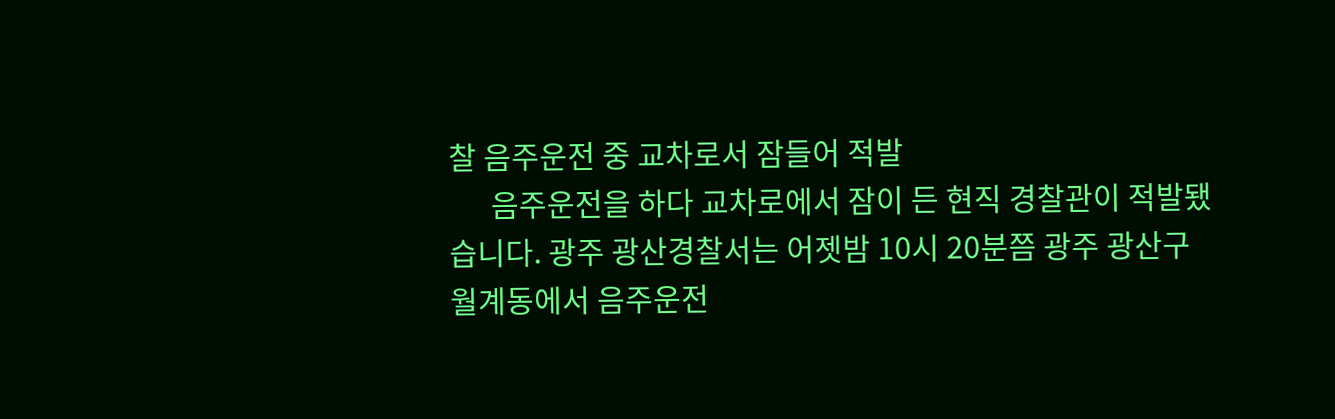찰 음주운전 중 교차로서 잠들어 적발
      음주운전을 하다 교차로에서 잠이 든 현직 경찰관이 적발됐습니다. 광주 광산경찰서는 어젯밤 10시 20분쯤 광주 광산구 월계동에서 음주운전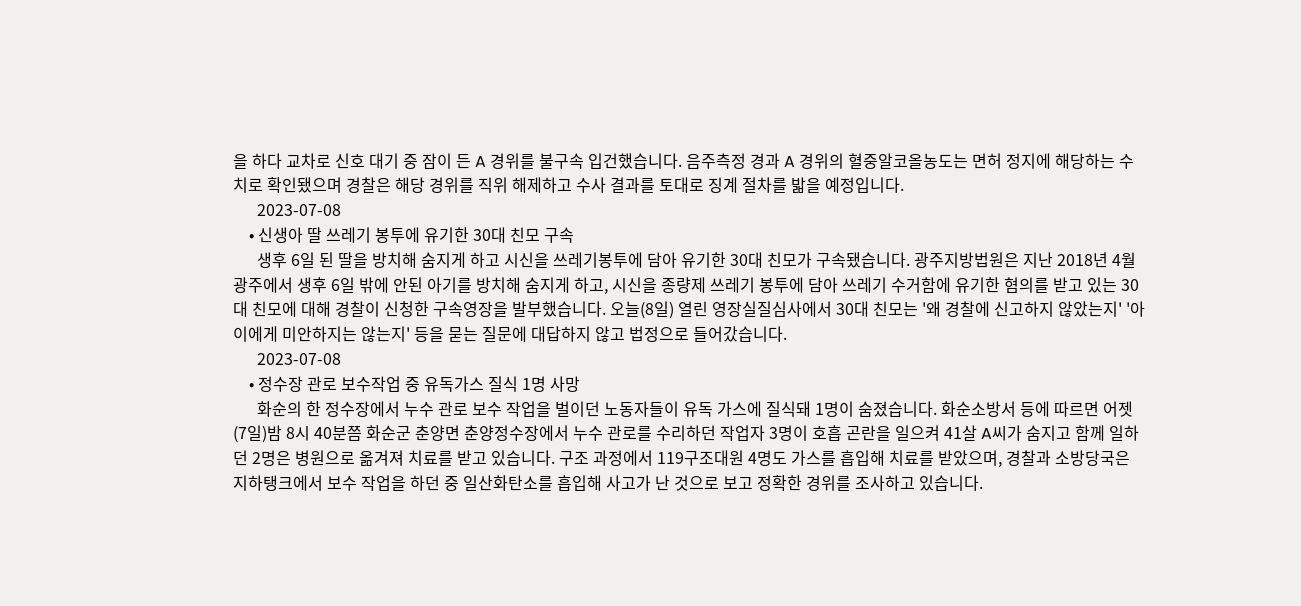을 하다 교차로 신호 대기 중 잠이 든 A 경위를 불구속 입건했습니다. 음주측정 경과 A 경위의 혈중알코올농도는 면허 정지에 해당하는 수치로 확인됐으며 경찰은 해당 경위를 직위 해제하고 수사 결과를 토대로 징계 절차를 밟을 예정입니다.
      2023-07-08
    • 신생아 딸 쓰레기 봉투에 유기한 30대 친모 구속
      생후 6일 된 딸을 방치해 숨지게 하고 시신을 쓰레기봉투에 담아 유기한 30대 친모가 구속됐습니다. 광주지방법원은 지난 2018년 4월 광주에서 생후 6일 밖에 안된 아기를 방치해 숨지게 하고, 시신을 종량제 쓰레기 봉투에 담아 쓰레기 수거함에 유기한 혐의를 받고 있는 30대 친모에 대해 경찰이 신청한 구속영장을 발부했습니다. 오늘(8일) 열린 영장실질심사에서 30대 친모는 '왜 경찰에 신고하지 않았는지' '아이에게 미안하지는 않는지' 등을 묻는 질문에 대답하지 않고 법정으로 들어갔습니다.
      2023-07-08
    • 정수장 관로 보수작업 중 유독가스 질식 1명 사망
      화순의 한 정수장에서 누수 관로 보수 작업을 벌이던 노동자들이 유독 가스에 질식돼 1명이 숨졌습니다. 화순소방서 등에 따르면 어젯(7일)밤 8시 40분쯤 화순군 춘양면 춘양정수장에서 누수 관로를 수리하던 작업자 3명이 호흡 곤란을 일으켜 41살 A씨가 숨지고 함께 일하던 2명은 병원으로 옮겨져 치료를 받고 있습니다. 구조 과정에서 119구조대원 4명도 가스를 흡입해 치료를 받았으며, 경찰과 소방당국은 지하탱크에서 보수 작업을 하던 중 일산화탄소를 흡입해 사고가 난 것으로 보고 정확한 경위를 조사하고 있습니다.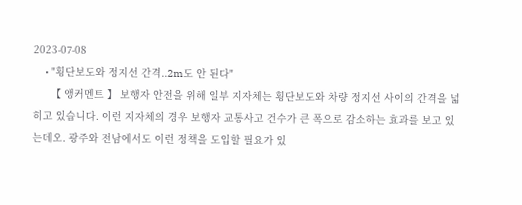2023-07-08
    • "횡단보도와 정지선 간격..2m도 안 된다"
      【 앵커멘트 】 보행자 안전을 위해 일부 지자체는 횡단보도와 차량 정지선 사이의 간격을 넓히고 있습니다. 이런 지자체의 경우 보행자 교통사고 건수가 큰 폭으로 감소하는 효과를 보고 있는데오. 광주와 전남에서도 이런 정책을 도입할 필요가 있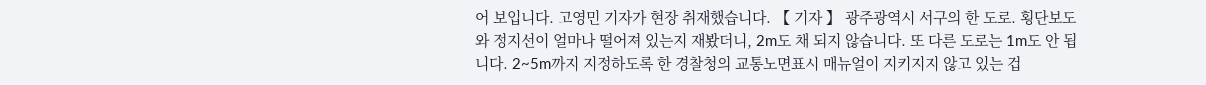어 보입니다. 고영민 기자가 현장 취재했습니다. 【 기자 】 광주광역시 서구의 한 도로. 횡단보도와 정지선이 얼마나 떨어져 있는지 재봤더니, 2m도 채 되지 않습니다. 또 다른 도로는 1m도 안 됩니다. 2~5m까지 지정하도록 한 경찰청의 교통노면표시 매뉴얼이 지키지지 않고 있는 겁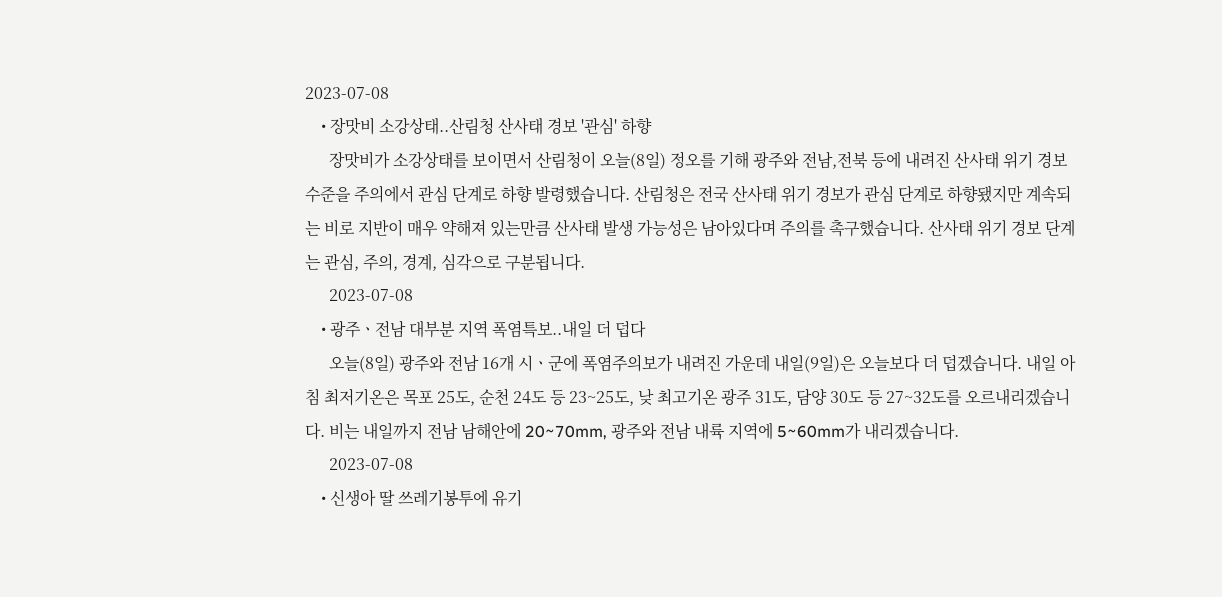2023-07-08
    • 장맛비 소강상태..산림청 산사태 경보 '관심' 하향
      장맛비가 소강상태를 보이면서 산림청이 오늘(8일) 정오를 기해 광주와 전남,전북 등에 내려진 산사태 위기 경보 수준을 주의에서 관심 단계로 하향 발령했습니다. 산림청은 전국 산사태 위기 경보가 관심 단계로 하향됐지만 계속되는 비로 지반이 매우 약해져 있는만큼 산사태 발생 가능성은 남아있다며 주의를 촉구했습니다. 산사태 위기 경보 단계는 관심, 주의, 경계, 심각으로 구분됩니다.
      2023-07-08
    • 광주ㆍ전남 대부분 지역 폭염특보..내일 더 덥다
      오늘(8일) 광주와 전남 16개 시ㆍ군에 폭염주의보가 내려진 가운데 내일(9일)은 오늘보다 더 덥겠습니다. 내일 아침 최저기온은 목포 25도, 순천 24도 등 23~25도, 낮 최고기온 광주 31도, 담양 30도 등 27~32도를 오르내리겠습니다. 비는 내일까지 전남 남해안에 20~70mm, 광주와 전남 내륙 지역에 5~60mm가 내리겠습니다.
      2023-07-08
    • 신생아 딸 쓰레기봉투에 유기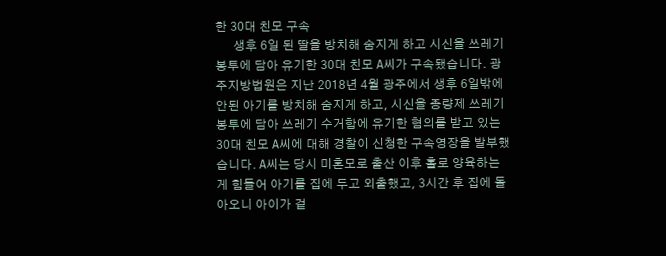한 30대 친모 구속
      생후 6일 된 딸을 방치해 숨지게 하고 시신을 쓰레기봉투에 담아 유기한 30대 친모 A씨가 구속됐습니다. 광주지방법원은 지난 2018년 4월 광주에서 생후 6일밖에 안된 아기를 방치해 숨지게 하고, 시신을 종량제 쓰레기 봉투에 담아 쓰레기 수거함에 유기한 혐의를 받고 있는 30대 친모 A씨에 대해 경찰이 신청한 구속영장을 발부했습니다. A씨는 당시 미혼모로 출산 이후 홀로 양육하는 게 힘들어 아기를 집에 두고 외출했고, 3시간 후 집에 돌아오니 아이가 겉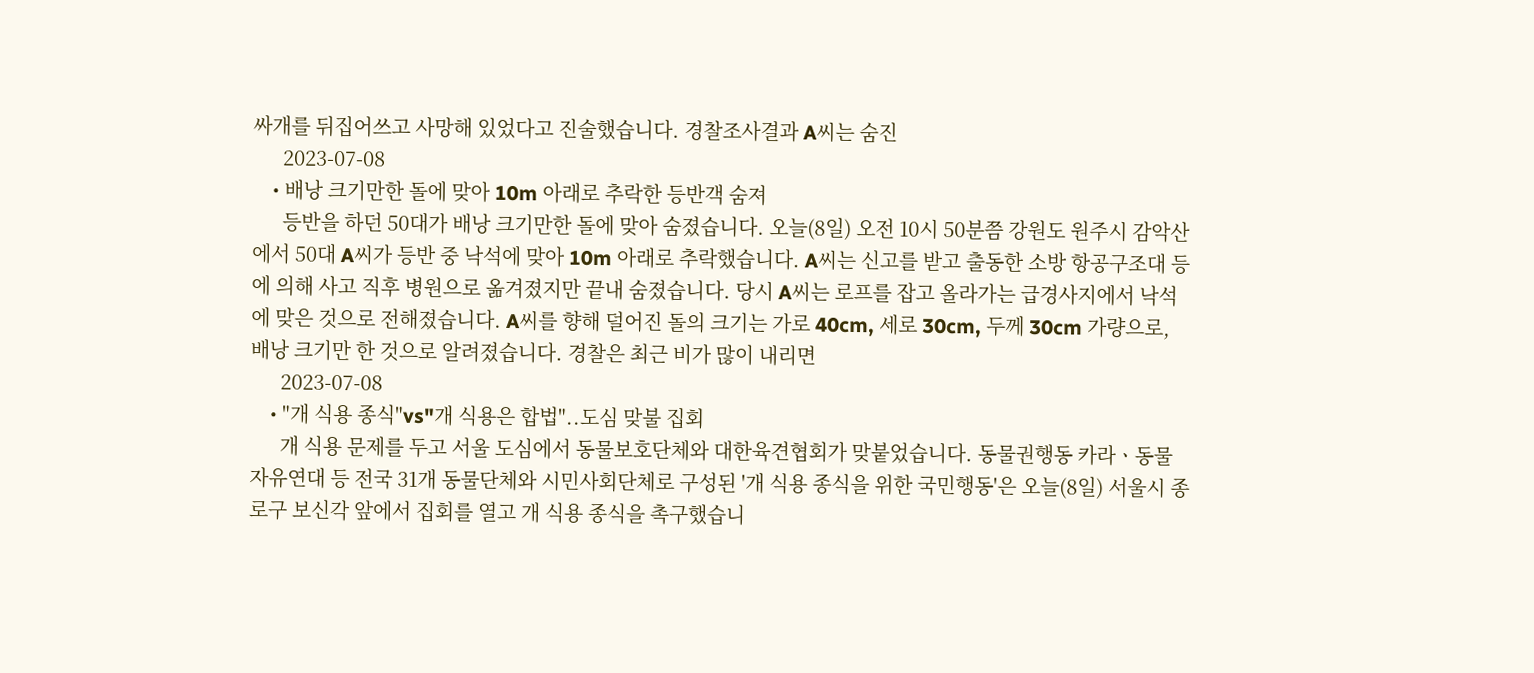싸개를 뒤집어쓰고 사망해 있었다고 진술했습니다. 경찰조사결과 A씨는 숨진
      2023-07-08
    • 배낭 크기만한 돌에 맞아 10m 아래로 추락한 등반객 숨져
      등반을 하던 50대가 배낭 크기만한 돌에 맞아 숨졌습니다. 오늘(8일) 오전 10시 50분쯤 강원도 원주시 감악산에서 50대 A씨가 등반 중 낙석에 맞아 10m 아래로 추락했습니다. A씨는 신고를 받고 출동한 소방 항공구조대 등에 의해 사고 직후 병원으로 옮겨졌지만 끝내 숨졌습니다. 당시 A씨는 로프를 잡고 올라가는 급경사지에서 낙석에 맞은 것으로 전해졌습니다. A씨를 향해 덜어진 돌의 크기는 가로 40cm, 세로 30cm, 두께 30cm 가량으로, 배낭 크기만 한 것으로 알려졌습니다. 경찰은 최근 비가 많이 내리면
      2023-07-08
    • "개 식용 종식"vs"개 식용은 합법"..도심 맞불 집회
      개 식용 문제를 두고 서울 도심에서 동물보호단체와 대한육견협회가 맞붙었습니다. 동물권행동 카라ㆍ동물자유연대 등 전국 31개 동물단체와 시민사회단체로 구성된 '개 식용 종식을 위한 국민행동'은 오늘(8일) 서울시 종로구 보신각 앞에서 집회를 열고 개 식용 종식을 촉구했습니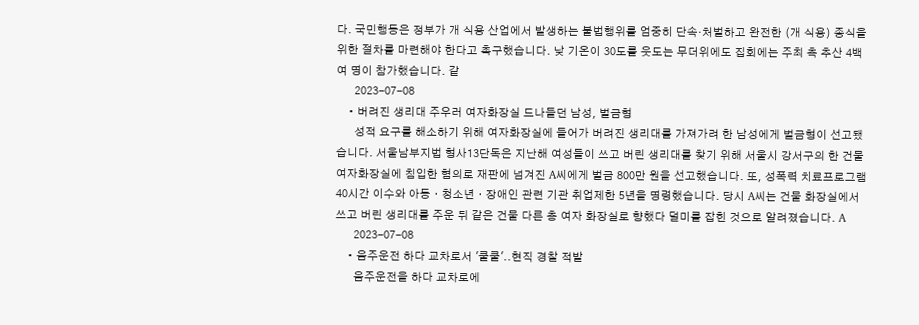다. 국민행동은 정부가 개 식용 산업에서 발생하는 불법행위를 엄중히 단속·처벌하고 완전한 (개 식용) 종식을 위한 절차를 마련해야 한다고 촉구했습니다. 낮 기온이 30도를 웃도는 무더위에도 집회에는 주최 측 추산 4백여 명이 참가했습니다. 같
      2023-07-08
    • 버려진 생리대 주우러 여자화장실 드나들던 남성, 벌금형
      성적 요구를 해소하기 위해 여자화장실에 들어가 버려진 생리대를 가져가려 한 남성에게 벌금형이 선고됐습니다. 서울남부지법 형사13단독은 지난해 여성들이 쓰고 버린 생리대를 찾기 위해 서울시 강서구의 한 건물 여자화장실에 침입한 혐의로 재판에 넘겨진 A씨에게 벌금 800만 원을 선고했습니다. 또, 성폭력 치료프로그램 40시간 이수와 아동ㆍ청소년ㆍ장애인 관련 기관 취업제한 5년을 명령했습니다. 당시 A씨는 건물 화장실에서 쓰고 버린 생리대를 주운 뒤 같은 건물 다른 층 여자 화장실로 향했다 덜미를 잡힌 것으로 알려졌습니다. A
      2023-07-08
    • 음주운전 하다 교차로서 '쿨쿨'..현직 경찰 적발
      음주운전을 하다 교차로에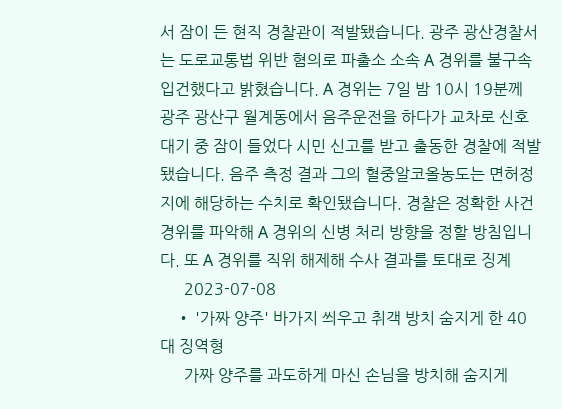서 잠이 든 현직 경찰관이 적발됐습니다. 광주 광산경찰서는 도로교통법 위반 혐의로 파출소 소속 A 경위를 불구속 입건했다고 밝혔습니다. A 경위는 7일 밤 10시 19분께 광주 광산구 월계동에서 음주운전을 하다가 교차로 신호 대기 중 잠이 들었다 시민 신고를 받고 출동한 경찰에 적발됐습니다. 음주 측정 결과 그의 혈중알코올농도는 면허정지에 해당하는 수치로 확인됐습니다. 경찰은 정확한 사건 경위를 파악해 A 경위의 신병 처리 방향을 정할 방침입니다. 또 A 경위를 직위 해제해 수사 결과를 토대로 징계
      2023-07-08
    • '가짜 양주' 바가지 씌우고 취객 방치 숨지게 한 40대 징역형
      가짜 양주를 과도하게 마신 손님을 방치해 숨지게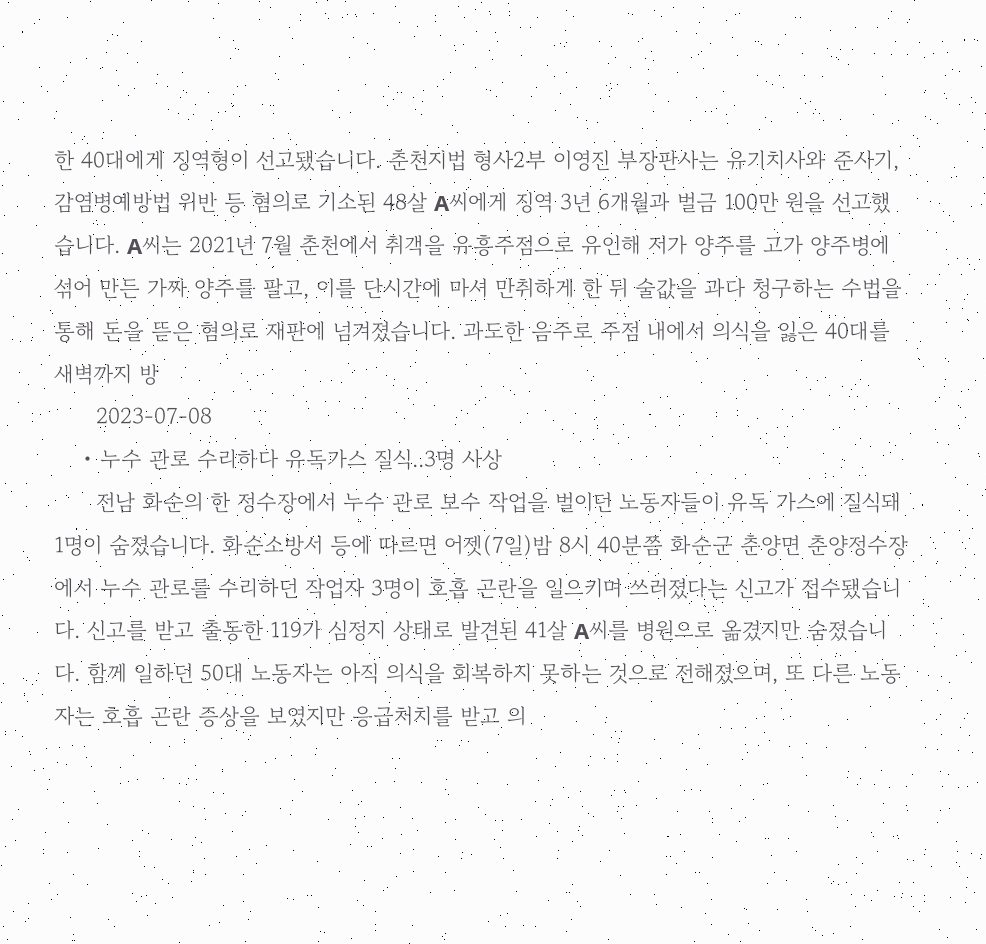한 40대에게 징역형이 선고됐습니다. 춘천지법 형사2부 이영진 부장판사는 유기치사와 준사기, 감염병예방법 위반 등 혐의로 기소된 48살 A씨에게 징역 3년 6개월과 벌금 100만 원을 선고했습니다. A씨는 2021년 7월 춘천에서 취객을 유흥주점으로 유인해 저가 양주를 고가 양주병에 섞어 만든 가짜 양주를 팔고, 이를 단시간에 마셔 만취하게 한 뒤 술값을 과다 청구하는 수법을 통해 돈을 뜯은 혐의로 재판에 넘겨졌습니다. 과도한 음주로 주점 내에서 의식을 잃은 40대를 새벽까지 방
      2023-07-08
    • 누수 관로 수리하다 유독가스 질식..3명 사상
      전남 화순의 한 정수장에서 누수 관로 보수 작업을 벌이던 노동자들이 유독 가스에 질식돼 1명이 숨졌습니다. 화순소방서 등에 따르면 어젯(7일)밤 8시 40분쯤 화순군 춘양면 춘양정수장에서 누수 관로를 수리하던 작업자 3명이 호흡 곤란을 일으키며 쓰러졌다는 신고가 접수됐습니다. 신고를 받고 출동한 119가 심정지 상태로 발견된 41살 A씨를 병원으로 옮겼지만 숨졌습니다. 함께 일하던 50대 노동자는 아직 의식을 회복하지 못하는 것으로 전해졌으며, 또 다른 노동자는 호흡 곤란 증상을 보였지만 응급처치를 받고 의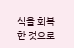식을 회복한 것으로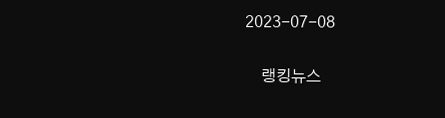2023-07-08

    랭킹뉴스